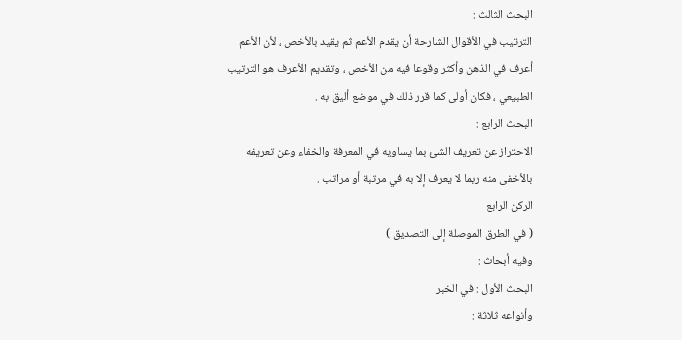البحث الثالث :
الترتيب في الأقوال الشارحة أن يقدم الأعم ثم يقيد بالأخص ، لأن الأعم
أعرف في الذهن وأكثر وقوعا فيه من الأخص ، وتقديم الأعرف هو الترتيب
الطبيعي ، فكان أولى كما قرر ذلك في موضع أليق به .
البحث الرابع :
الاحتراز عن تعريف الشئ بما يساويه في المعرفة والخفاء وعن تعريفه
بالأخفى منه ربما لا يعرف إلا به في مرتبة أو مراتب .
الركن الرابع
( في الطرق الموصلة إلى التصديق )
وفيه أبحاث :
البحث الأول : في الخبر
وأنواعه ثلاثة :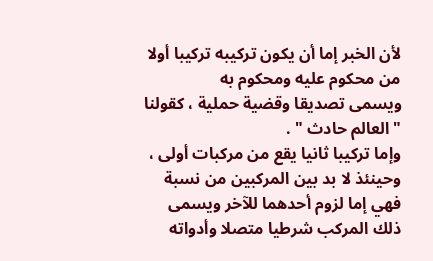لأن الخبر إما أن يكون تركيبه تركيبا أولا من محكوم عليه ومحكوم به
ويسمى تصديقا وقضية حملية ، كقولنا " العالم حادث " .
وإما تركيبا ثانيا يقع من مركبات أولى ، وحينئذ لا بد بين المركبين من نسبة
فهي إما لزوم أحدهما للآخر ويسمى ذلك المركب شرطيا متصلا وأدواته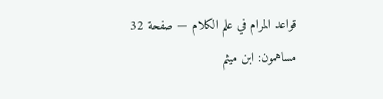قواعد المرام في علم الكلام — صفحة 32
مساهمون: ابن ميثم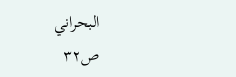البحراني
ص٣٢